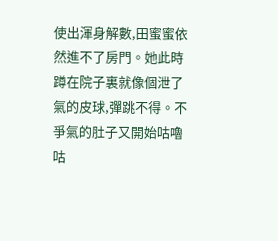使出渾身解數,田蜜蜜依然進不了房門。她此時蹲在院子裏就像個泄了氣的皮球,彈跳不得。不爭氣的肚子又開始咕嚕咕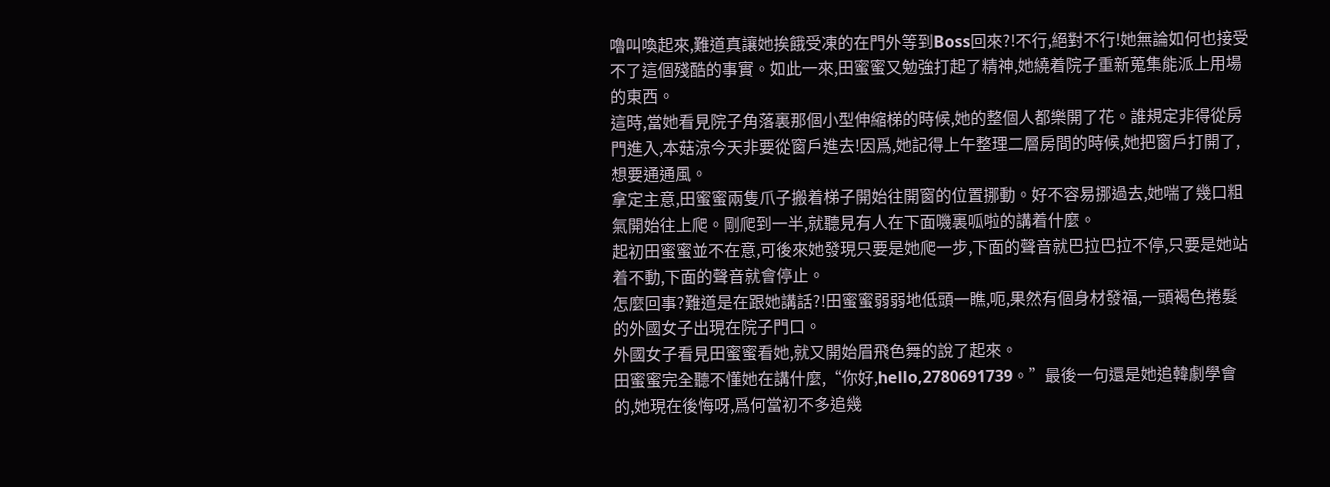嚕叫喚起來,難道真讓她挨餓受凍的在門外等到Boss回來?!不行,絕對不行!她無論如何也接受不了這個殘酷的事實。如此一來,田蜜蜜又勉強打起了精神,她繞着院子重新蒐集能派上用場的東西。
這時,當她看見院子角落裏那個小型伸縮梯的時候,她的整個人都樂開了花。誰規定非得從房門進入,本菇涼今天非要從窗戶進去!因爲,她記得上午整理二層房間的時候,她把窗戶打開了,想要通通風。
拿定主意,田蜜蜜兩隻爪子搬着梯子開始往開窗的位置挪動。好不容易挪過去,她喘了幾口粗氣開始往上爬。剛爬到一半,就聽見有人在下面嘰裏呱啦的講着什麼。
起初田蜜蜜並不在意,可後來她發現只要是她爬一步,下面的聲音就巴拉巴拉不停,只要是她站着不動,下面的聲音就會停止。
怎麼回事?難道是在跟她講話?!田蜜蜜弱弱地低頭一瞧,呃,果然有個身材發福,一頭褐色捲髮的外國女子出現在院子門口。
外國女子看見田蜜蜜看她,就又開始眉飛色舞的說了起來。
田蜜蜜完全聽不懂她在講什麼,“你好,hello,2780691739。”最後一句還是她追韓劇學會的,她現在後悔呀,爲何當初不多追幾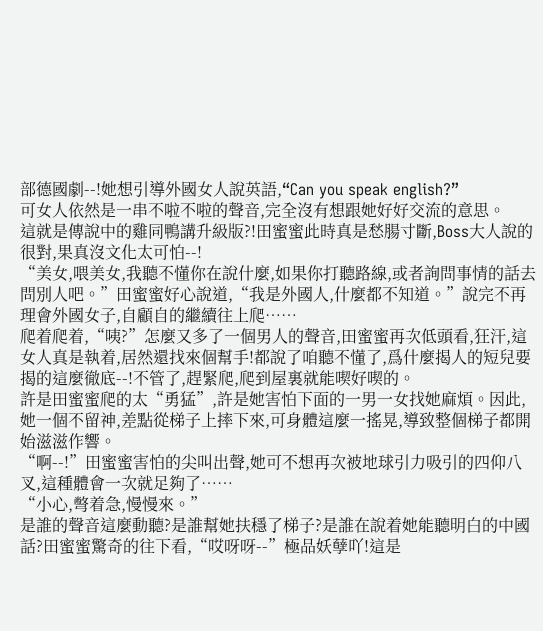部德國劇--!她想引導外國女人說英語,“Can you speak english?”
可女人依然是一串不啦不啦的聲音,完全沒有想跟她好好交流的意思。
這就是傳說中的雞同鴨講升級版?!田蜜蜜此時真是愁腸寸斷,Boss大人說的很對,果真沒文化太可怕--!
“美女,喂美女,我聽不懂你在說什麼,如果你打聽路線,或者詢問事情的話去問別人吧。”田蜜蜜好心說道,“我是外國人,什麼都不知道。”說完不再理會外國女子,自顧自的繼續往上爬……
爬着爬着,“咦?”怎麼又多了一個男人的聲音,田蜜蜜再次低頭看,狂汗,這女人真是執着,居然還找來個幫手!都說了咱聽不懂了,爲什麼揭人的短兒要揭的這麼徹底--!不管了,趕緊爬,爬到屋裏就能喫好喫的。
許是田蜜蜜爬的太“勇猛”,許是她害怕下面的一男一女找她麻煩。因此,她一個不留神,差點從梯子上摔下來,可身體這麼一搖晃,導致整個梯子都開始滋滋作響。
“啊--!”田蜜蜜害怕的尖叫出聲,她可不想再次被地球引力吸引的四仰八叉,這種體會一次就足夠了……
“小心,彆着急,慢慢來。”
是誰的聲音這麼動聽?是誰幫她扶穩了梯子?是誰在說着她能聽明白的中國話?田蜜蜜驚奇的往下看,“哎呀呀--”極品妖孽吖!這是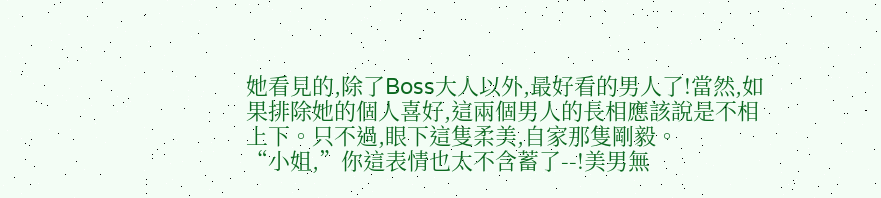她看見的,除了Boss大人以外,最好看的男人了!當然,如果排除她的個人喜好,這兩個男人的長相應該說是不相上下。只不過,眼下這隻柔美,自家那隻剛毅。
“小姐,”你這表情也太不含蓄了--!美男無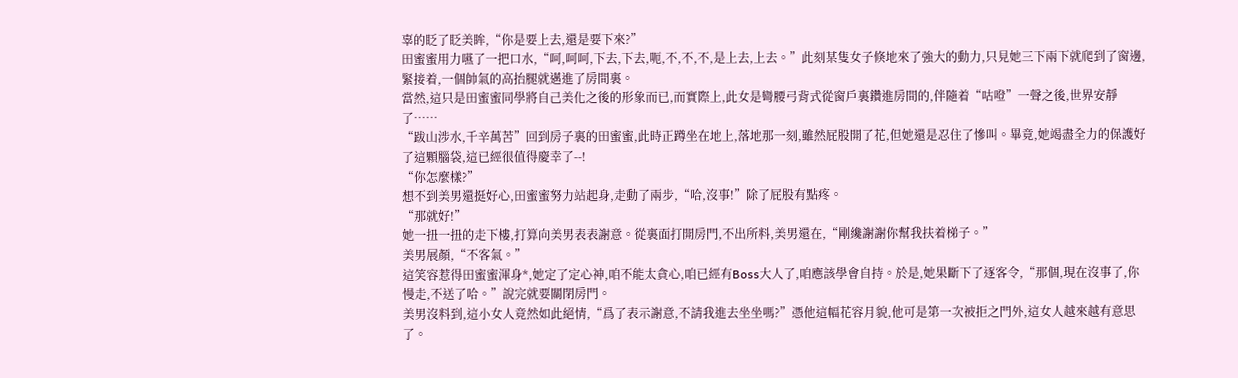辜的眨了眨美眸,“你是要上去,還是要下來?”
田蜜蜜用力嚥了一把口水,“呵,呵呵,下去,下去,呃,不,不,不,是上去,上去。”此刻某隻女子倏地來了強大的動力,只見她三下兩下就爬到了窗邊,緊接着,一個帥氣的高抬腿就邁進了房間裏。
當然,這只是田蜜蜜同學將自己美化之後的形象而已,而實際上,此女是彎腰弓背式從窗戶裏鑽進房間的,伴隨着“咕噔”一聲之後,世界安靜了……
“跋山涉水,千辛萬苦”回到房子裏的田蜜蜜,此時正蹲坐在地上,落地那一刻,雖然屁股開了花,但她還是忍住了慘叫。畢竟,她竭盡全力的保護好了這顆腦袋,這已經很值得慶幸了--!
“你怎麼樣?”
想不到美男還挺好心,田蜜蜜努力站起身,走動了兩步,“哈,沒事!”除了屁股有點疼。
“那就好!”
她一扭一扭的走下樓,打算向美男表表謝意。從裏面打開房門,不出所料,美男還在,“剛纔謝謝你幫我扶着梯子。”
美男展顏,“不客氣。”
這笑容惹得田蜜蜜渾身*,她定了定心神,咱不能太貪心,咱已經有Boss大人了,咱應該學會自持。於是,她果斷下了逐客令,“那個,現在沒事了,你慢走,不送了哈。”說完就要關閉房門。
美男沒料到,這小女人竟然如此絕情,“爲了表示謝意,不請我進去坐坐嗎?”憑他這幅花容月貌,他可是第一次被拒之門外,這女人越來越有意思了。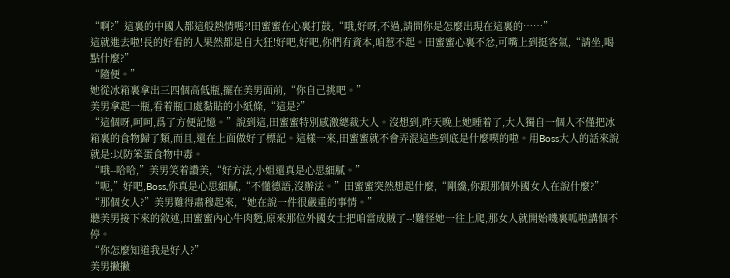“啊?”這裏的中國人都這般熱情嗎?!田蜜蜜在心裏打鼓,“哦,好呀,不過,請問你是怎麼出現在這裏的……”
這就進去啦!長的好看的人果然都是自大狂!好吧,好吧,你們有資本,咱惹不起。田蜜蜜心裏不忿,可嘴上到挺客氣,“請坐,喝點什麼?”
“隨便。”
她從冰箱裏拿出三四個高低瓶,擺在美男面前,“你自己挑吧。”
美男拿起一瓶,看着瓶口處黏貼的小紙條,“這是?”
“這個呀,呵呵,爲了方便記憶。”說到這,田蜜蜜特別感激總裁大人。沒想到,昨天晚上她睡着了,大人獨自一個人不僅把冰箱裏的食物歸了類,而且,還在上面做好了標記。這樣一來,田蜜蜜就不會弄混這些到底是什麼喫的啦。用Boss大人的話來說就是:以防笨蛋食物中毒。
“哦--哈哈,”美男笑着讚美,“好方法,小姐還真是心思細膩。”
“呃,”好吧,Boss,你真是心思細膩,“不懂德語,沒辦法。”田蜜蜜突然想起什麼,“剛纔,你跟那個外國女人在說什麼?”
“那個女人?”美男難得肅穆起來,“她在說一件很嚴重的事情。”
聽美男接下來的敘述,田蜜蜜內心牛肉麪,原來那位外國女士把咱當成賊了--!難怪她一往上爬,那女人就開始嘰裏呱啦講個不停。
“你怎麼知道我是好人?”
美男撇撇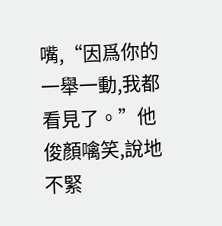嘴,“因爲你的一舉一動,我都看見了。”他俊顏噙笑,說地不緊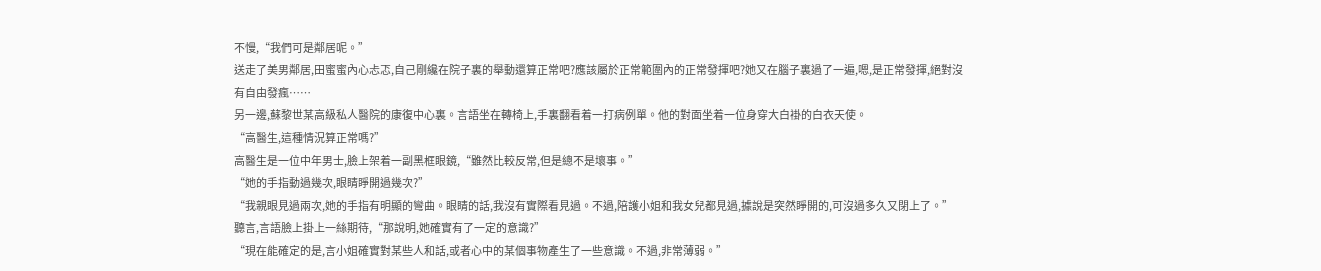不慢,“我們可是鄰居呢。”
送走了美男鄰居,田蜜蜜內心忐忑,自己剛纔在院子裏的舉動還算正常吧?應該屬於正常範圍內的正常發揮吧?她又在腦子裏過了一遍,嗯,是正常發揮,絕對沒有自由發瘋……
另一邊,蘇黎世某高級私人醫院的康復中心裏。言語坐在轉椅上,手裏翻看着一打病例單。他的對面坐着一位身穿大白褂的白衣天使。
“高醫生,這種情況算正常嗎?”
高醫生是一位中年男士,臉上架着一副黑框眼鏡,“雖然比較反常,但是總不是壞事。”
“她的手指動過幾次,眼睛睜開過幾次?”
“我親眼見過兩次,她的手指有明顯的彎曲。眼睛的話,我沒有實際看見過。不過,陪護小姐和我女兒都見過,據說是突然睜開的,可沒過多久又閉上了。”
聽言,言語臉上掛上一絲期待,“那說明,她確實有了一定的意識?”
“現在能確定的是,言小姐確實對某些人和話,或者心中的某個事物產生了一些意識。不過,非常薄弱。”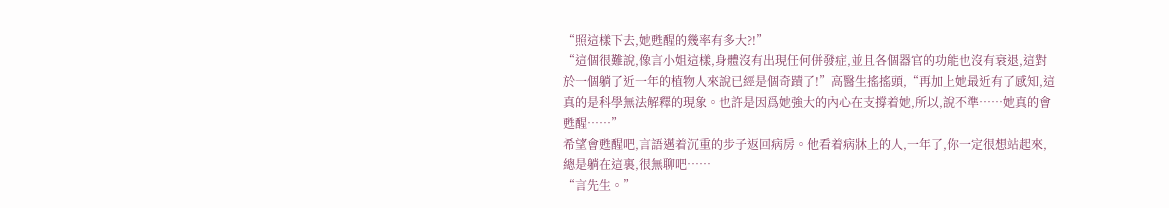“照這樣下去,她甦醒的幾率有多大?!”
“這個很難說,像言小姐這樣,身體沒有出現任何併發症,並且各個器官的功能也沒有衰退,這對於一個躺了近一年的植物人來說已經是個奇蹟了!”高醫生搖搖頭,“再加上她最近有了感知,這真的是科學無法解釋的現象。也許是因爲她強大的內心在支撐着她,所以,說不準……她真的會甦醒……”
希望會甦醒吧,言語邁着沉重的步子返回病房。他看着病牀上的人,一年了,你一定很想站起來,總是躺在這裏,很無聊吧……
“言先生。”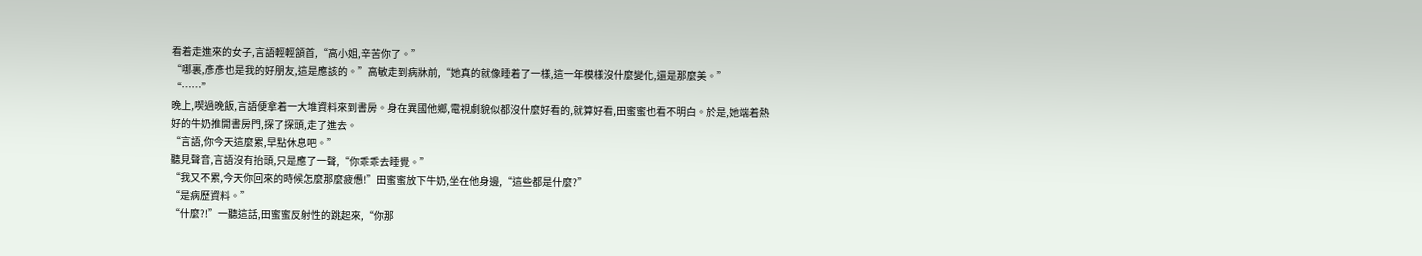看着走進來的女子,言語輕輕頷首,“高小姐,辛苦你了。”
“哪裏,彥彥也是我的好朋友,這是應該的。”高敏走到病牀前,“她真的就像睡着了一樣,這一年模樣沒什麼變化,還是那麼美。”
“……”
晚上,喫過晚飯,言語便拿着一大堆資料來到書房。身在異國他鄉,電視劇貌似都沒什麼好看的,就算好看,田蜜蜜也看不明白。於是,她端着熱好的牛奶推開書房門,探了探頭,走了進去。
“言語,你今天這麼累,早點休息吧。”
聽見聲音,言語沒有抬頭,只是應了一聲,“你乖乖去睡覺。”
“我又不累,今天你回來的時候怎麼那麼疲憊!”田蜜蜜放下牛奶,坐在他身邊,“這些都是什麼?”
“是病歷資料。”
“什麼?!”一聽這話,田蜜蜜反射性的跳起來,“你那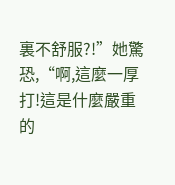裏不舒服?!”她驚恐,“啊,這麼一厚打!這是什麼嚴重的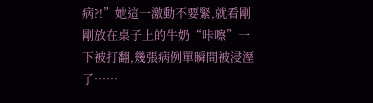病?!”她這一激動不要緊,就看剛剛放在桌子上的牛奶“咔嚓”一下被打翻,幾張病例單瞬間被浸溼了……